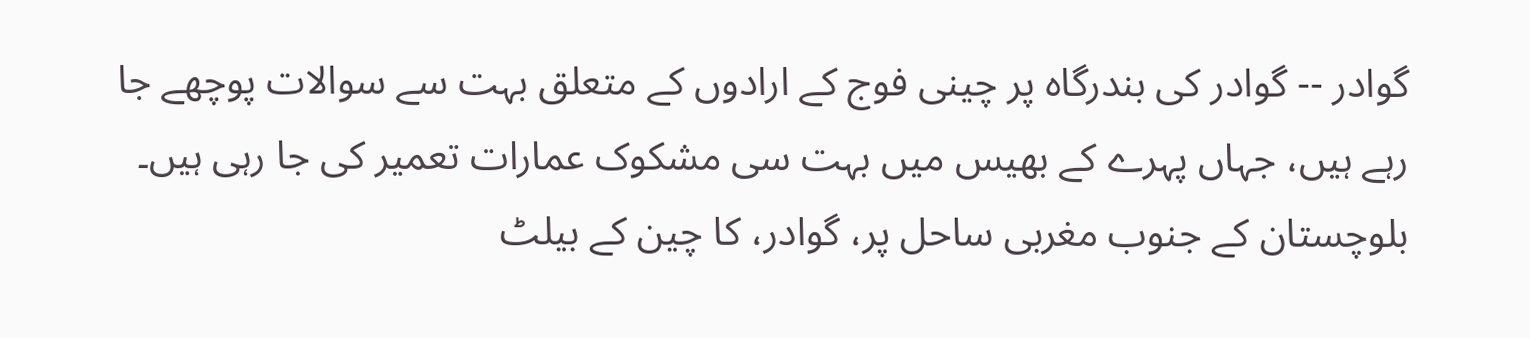گوادر -- گوادر کی بندرگاہ پر چینی فوج کے ارادوں کے متعلق بہت سے سوالات پوچھے جا رہے ہیں، جہاں پہرے کے بھیس میں بہت سی مشکوک عمارات تعمیر کی جا رہی ہیں۔
بلوچستان کے جنوب مغربی ساحل پر، گوادر، کا چین کے بیلٹ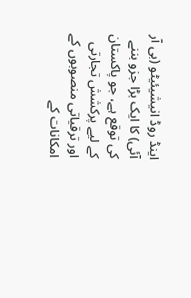اینڈ روڈ انیشیئیٹو (بی آر آئی) کا ایک بڑا جزو بننے کی توقع ہے، جو پاکستان کے لیے پرکشش تجارتی اور ترقیاتی منصوبوں کے امکانات کے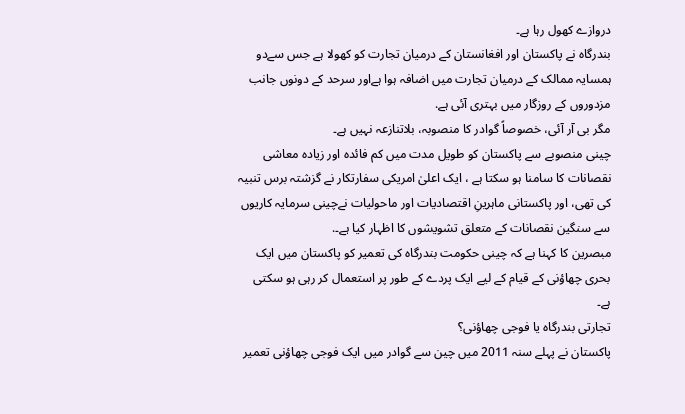دروازے کھول رہا ہے۔
بندرگاہ نے پاکستان اور افغانستان کے درمیان تجارت کو کھولا ہے جس سےدو ہمسایہ ممالک کے درمیان تجارت میں اضافہ ہوا ہےاور سرحد کے دونوں جانب مزدوروں کے روزگار میں بہتری آئی ہے.
مگر بی آر آئی، خصوصاً گوادر کا منصوبہ، بلاتنازعہ نہیں ہے۔
چینی منصوبے سے پاکستان کو طویل مدت میں کم فائدہ اور زیادہ معاشی نقصانات کا سامنا ہو سکتا ہے ، ایک اعلیٰ امریکی سفارتکار نے گزشتہ برس تنبیہ کی تھی، اور پاکستانی ماہرینِ اقتصادیات اور ماحولیات نےچینی سرمایہ کاریوں سے سنگین نقصانات کے متعلق تشویشوں کا اظہار کیا ہے۔.
مبصرین کا کہنا ہے کہ چینی حکومت بندرگاہ کی تعمیر کو پاکستان میں ایک بحری چھاؤنی کے قیام کے لیے ایک پردے کے طور پر استعمال کر رہی ہو سکتی ہے۔
تجارتی بندرگاہ یا فوجی چھاؤنی؟
پاکستان نے پہلے سنہ 2011 میں چین سے گوادر میں ایک فوجی چھاؤنی تعمیر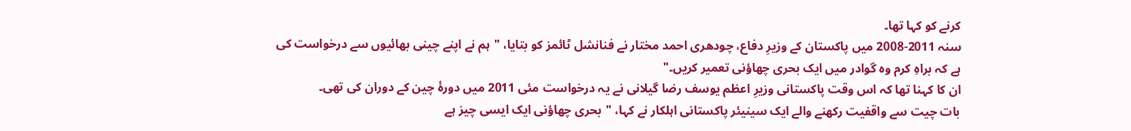کرنے کو کہا تھا۔
سنہ 2011-2008 میں پاکستان کے وزیرِ دفاع، چودھری احمد مختار نے فنانشل ٹائمز کو بتایا، "ہم نے اپنے چینی بھائیوں سے درخواست کی ہے کہ براہِ کرم وہ گوادر میں ایک بحری چھاؤنی تعمیر کریں۔"
ان کا کہنا تھا کہ اس وقت پاکستانی وزیرِ اعظم یوسف رضا گیلانی نے یہ درخواست مئی 2011 میں دورۂ چین کے دوران کی تھی۔
بات چیت سے واقفیت رکھنے والے ایک سینیئر پاکستانی اہلکار نے کہا، "بحری چھاؤنی ایک ایسی چیز ہے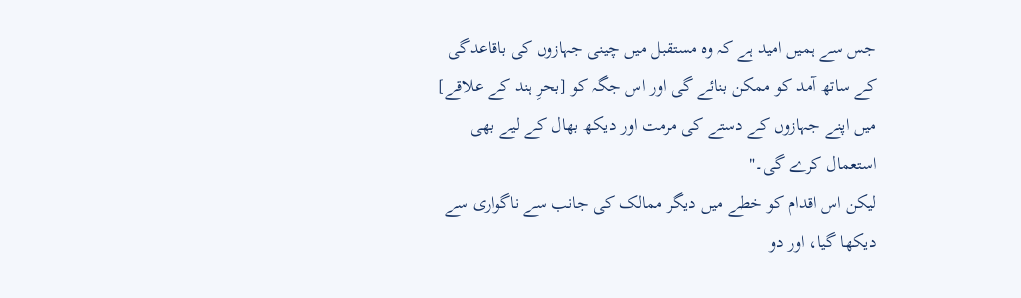جس سے ہمیں امید ہے کہ وہ مستقبل میں چینی جہازوں کی باقاعدگی کے ساتھ آمد کو ممکن بنائے گی اور اس جگہ کو [بحرِ ہند کے علاقے] میں اپنے جہازوں کے دستے کی مرمت اور دیکھ بھال کے لیے بھی استعمال کرے گی۔"
لیکن اس اقدام کو خطے میں دیگر ممالک کی جانب سے ناگواری سے دیکھا گیا، اور دو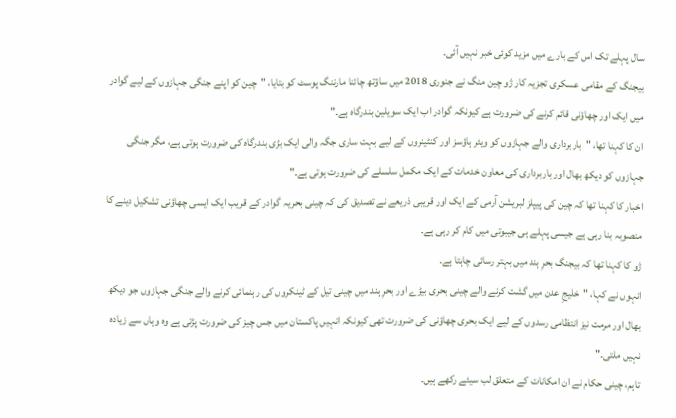سال پہلے تک اس کے بارے میں مزید کوئی خبر نہیں آئی۔
بیجنگ کے مقامی عسکری تجزیہ کار ژو چین منگ نے جنوری 2018 میں ساؤتھ چائنا مارننگ پوسٹ کو بتایا، "چین کو اپنے جنگی جہازوں کے لیے گوادر میں ایک اور چھاؤنی قائم کرنے کی ضرورت ہے کیونکہ گوادر اب ایک سویلین بندرگاہ ہے۔"
ان کا کہنا تھا، "باربرداری والے جہازوں کو ویئر ہاؤسز اور کنٹینروں کے لیے بہت ساری جگہ والی ایک بڑی بندرگاہ کی ضرورت ہوتی ہے، مگر جنگی جہازوں کو دیکھ بھال اور باربرداری کی معاون خدمات کے ایک مکمل سلسلے کی ضرورت ہوتی ہے۔"
اخبار کا کہنا تھا کہ چین کی پیپلز لبریشن آرمی کے ایک اور قریبی ذریعے نے تصدیق کی کہ چینی بحریہ گوادر کے قریب ایک ایسی چھاؤنی تشکیل دینے کا منصوبہ بنا رہی ہے جیسی پہلے ہی جیبوتی میں کام کر رہی ہے۔
ژو کا کہنا تھا کہ بیجنگ بحرِ ہند میں بہتر رسائی چاہتا ہے۔
انہوں نے کہا، "خلیجِ عدن میں گشت کرنے والے چینی بحری بیڑے اور بحرِ ہند میں چینی تیل کے ٹینکروں کی رہنمائی کرنے والے جنگی جہازوں جو دیکھ بھال اور مرمت نیز انتظامی رسدوں کے لیے ایک بحری چھاؤنی کی ضرورت تھی کیونکہ انہیں پاکستان میں جس چیز کی ضرورت پڑتی ہے وہ وہاں سے زیادہ نہیں ملتی۔"
تاہم، چینی حکام نے ان امکانات کے متعلق لب سیئے رکھے ہیں۔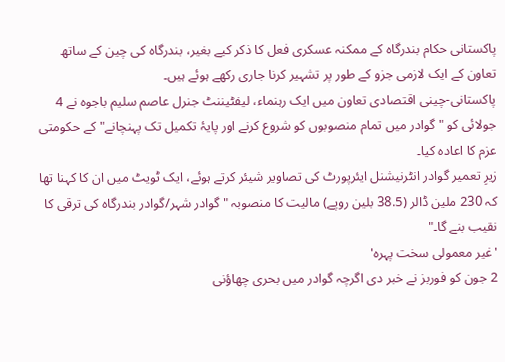پاکستانی حکام بندرگاہ کے ممکنہ عسکری فعل کا ذکر کیے بغیر، بندرگاہ کی چین کے ساتھ تعاون کے ایک لازمی جزو کے طور پر تشہیر کرنا جاری رکھے ہوئے ہیں۔
پاکستانی-چینی اقتصادی تعاون میں ایک رہنماء، لیفٹیننٹ جنرل عاصم سلیم باجوہ نے 4 جولائی کو "گوادر میں تمام منصوبوں کو شروع کرنے اور پایۂ تکمیل تک پہنچانے" کے حکومتی عزم کا اعادہ کیا۔
زیرِ تعمیر گوادر انٹرنیشنل ایئرپورٹ کی تصاویر شیئر کرتے ہوئے، ایک ٹویٹ میں ان کا کہنا تھا کہ 230 ملین ڈالر (38.5 بلین روپے) مالیت کا منصوبہ "گوادر شہر/گوادر بندرگاہ کی ترقی کا نقیب بنے گا۔"
'غیر معمولی سخت پہرہ'
2 جون کو فوربز نے خبر دی اگرچہ گوادر میں بحری چھاؤنی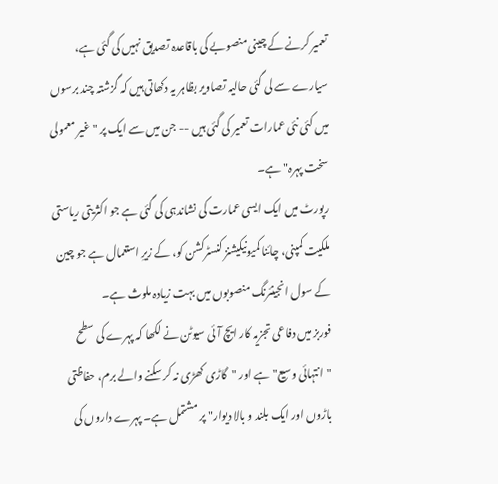تعمیر کرنے کے چینی منصوبے کی باقاعدہ تصدیق نہیں کی گئی ہے، سیارے سے لی گئی حالیہ تصاویر بظاہر یہ دکھاتی ہیں کہ گزشتہ چند برسوں میں کئی نئی عمارات تعمیر کی گئی ہیں -- جن میں سے ایک پر "غیر معمولی سخت پہرہ" ہے۔
رپورٹ میں ایک ایسی عمارت کی نشاندہی کی گئی ہے جو اکثریتی ریاستی ملکیت کمپنی، چائنا کمیونیکیشنز کنسٹرکشن کو، کے زیرِ استعمال ہے جو چین کے سول انجینئرنگ منصوبوں میں بہت زیادہ ملوث ہے۔
فوربز میں دفاعی تجزیہ کار ایچ آئی سیوٹن نے لکھا کہ پہرے کی سطح "انتہائی وسیع" ہے اور "گاڑی کھڑی نہ کر سکنے والے برم، حفاظتی باڑوں اور ایک بلند و بالا دیوار" پر مشتمل ہے۔ پہرے داروں کی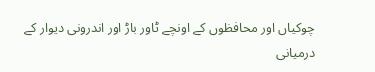چوکیاں اور محافظوں کے اونچے ٹاور باڑ اور اندرونی دیوار کے درمیانی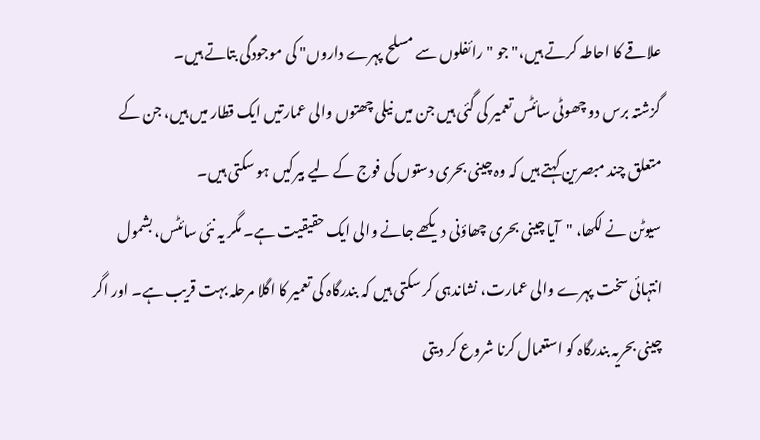علاقے کا احاطہ کرتے ہیں،" جو "رائفلوں سے مسلح پہرے داروں" کی موجودگی بتاتے ہیں۔
گزشتہ برس دو چھوٹی سائٹس تعمیر کی گئی ہیں جن میں نیلی چھتوں والی عمارتیں ایک قطار میں ہیں، جن کے متعلق چند مبصرین کہتے ہیں کہ وہ چینی بحری دستوں کی فوج کے لیے بیرکیں ہو سکتی ہیں۔
سیوٹن نے لکھا، "آیا چینی بحری چھاؤنی دیکھے جانے والی ایک حقیقیت ہے۔ مگر یہ نئی سائٹس، بشمول انتہائی سخت پہرے والی عمارت، نشاندہی کر سکتی ہیں کہ بندرگاہ کی تعمیر کا اگلا مرحلہ بہت قریب ہے۔ اور اگر چینی بحریہ بندرگاہ کو استعمال کرنا شروع کر دیتی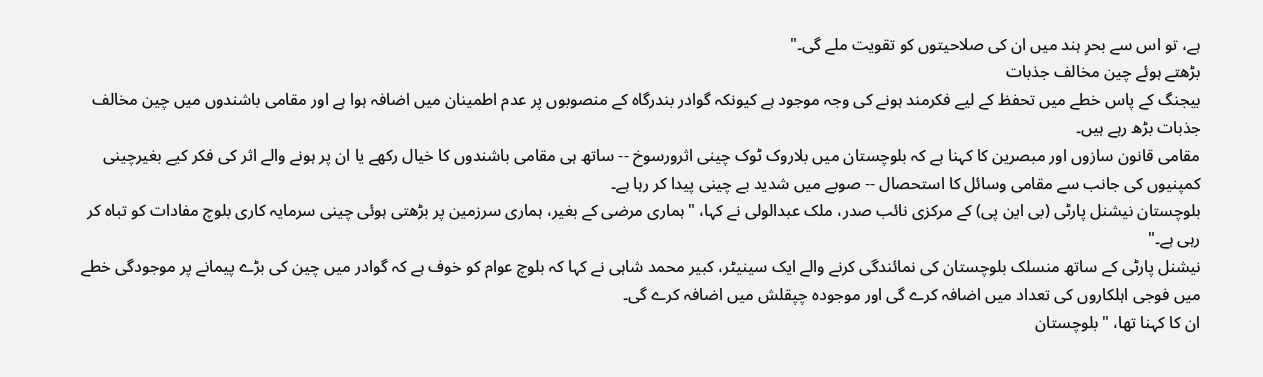ہے، تو اس سے بحرِ ہند میں ان کی صلاحیتوں کو تقویت ملے گی۔"
بڑھتے ہوئے چین مخالف جذبات
بیجنگ کے پاس خطے میں تحفظ کے لیے فکرمند ہونے کی وجہ موجود ہے کیونکہ گوادر بندرگاہ کے منصوبوں پر عدم اطمینان میں اضافہ ہوا ہے اور مقامی باشندوں میں چین مخالف جذبات بڑھ رہے ہیں۔
مقامی قانون سازوں اور مبصرین کا کہنا ہے کہ بلوچستان میں بلاروک ٹوک چینی اثرورسوخ -- ساتھ ہی مقامی باشندوں کا خیال رکھے یا ان پر ہونے والے اثر کی فکر کیے بغیرچینی کمپنیوں کی جانب سے مقامی وسائل کا استحصال -- صوبے میں شدید بے چینی پیدا کر رہا ہے۔
بلوچستان نیشنل پارٹی (بی این پی) کے مرکزی نائب صدر، ملک عبدالولی نے کہا، "ہماری مرضی کے بغیر، ہماری سرزمین پر بڑھتی ہوئی چینی سرمایہ کاری بلوچ مفادات کو تباہ کر رہی ہے۔"
نیشنل پارٹی کے ساتھ منسلک بلوچستان کی نمائندگی کرنے والے ایک سینیٹر، کبیر محمد شاہی نے کہا کہ بلوچ عوام کو خوف ہے کہ گوادر میں چین کی بڑے پیمانے پر موجودگی خطے میں فوجی اہلکاروں کی تعداد میں اضافہ کرے گی اور موجودہ چپقلش میں اضافہ کرے گی۔
ان کا کہنا تھا، "بلوچستان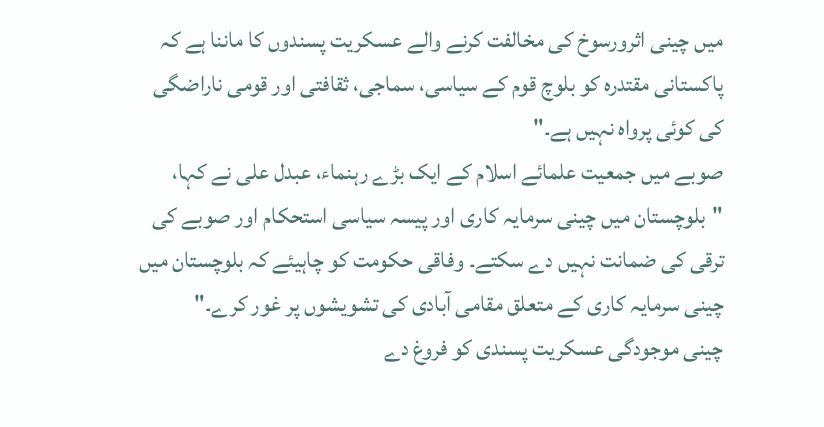میں چینی اثرورسوخ کی مخالفت کرنے والے عسکریت پسندوں کا ماننا ہے کہ پاکستانی مقتدرہ کو بلوچ قوم کے سیاسی، سماجی، ثقافتی اور قومی ناراضگی کی کوئی پرواہ نہیں ہے۔"
صوبے میں جمعیت علمائے اسلام کے ایک بڑے رہنماء، عبدل علی نے کہا، "بلوچستان میں چینی سرمایہ کاری اور پیسہ سیاسی استحکام اور صوبے کی ترقی کی ضمانت نہیں دے سکتے۔ وفاقی حکومت کو چاہیئے کہ بلوچستان میں چینی سرمایہ کاری کے متعلق مقامی آبادی کی تشویشوں پر غور کرے۔"
چینی موجودگی عسکریت پسندی کو فروغ دے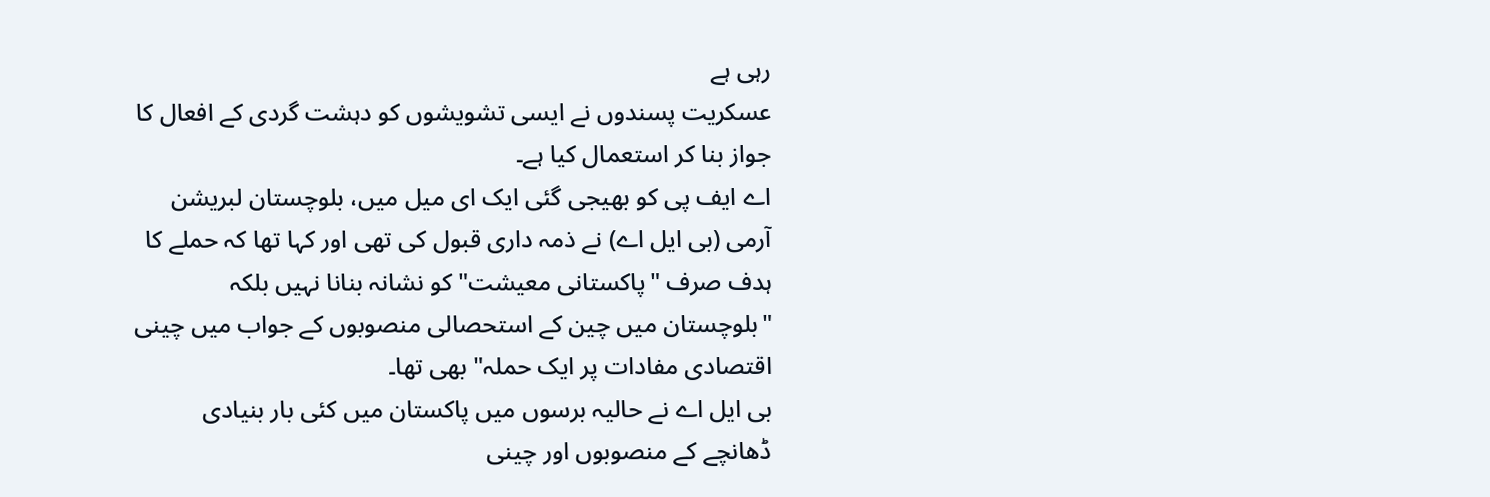رہی ہے
عسکریت پسندوں نے ایسی تشویشوں کو دہشت گردی کے افعال کا جواز بنا کر استعمال کیا ہے۔
اے ایف پی کو بھیجی گئی ایک ای میل میں، بلوچستان لبریشن آرمی (بی ایل اے) نے ذمہ داری قبول کی تھی اور کہا تھا کہ حملے کا ہدف صرف "پاکستانی معیشت" کو نشانہ بنانا نہیں بلکہ "بلوچستان میں چین کے استحصالی منصوبوں کے جواب میں چینی اقتصادی مفادات پر ایک حملہ" بھی تھا۔
بی ایل اے نے حالیہ برسوں میں پاکستان میں کئی بار بنیادی ڈھانچے کے منصوبوں اور چینی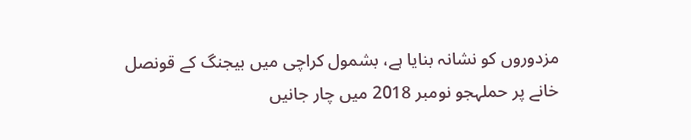مزدوروں کو نشانہ بنایا ہے، بشمول کراچی میں بیجنگ کے قونصل خانے پر حملہجو نومبر 2018 میں چار جانیں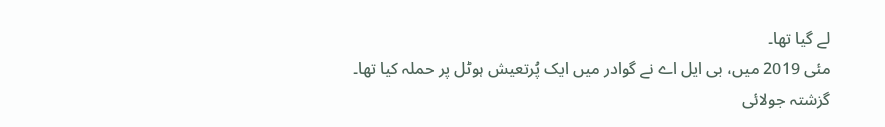لے گیا تھا۔
مئی 2019 میں، بی ایل اے نے گوادر میں ایک پُرتعیش ہوٹل پر حملہ کیا تھا۔
گزشتہ جولائی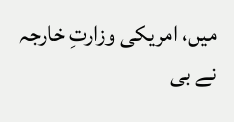میں، امریکی وزارتِ خارجہ نے بی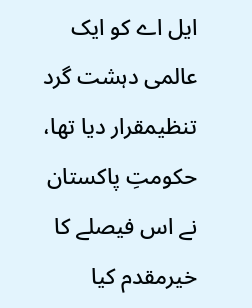ایل اے کو ایک عالمی دہشت گرد تنظیمقرار دیا تھا، حکومتِ پاکستان نے اس فیصلے کا خیرمقدم کیا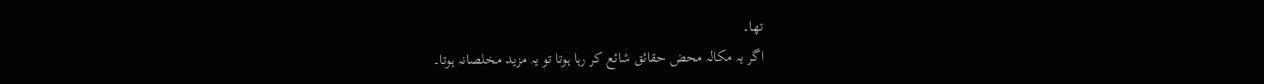تھا۔
اگر یہ مکالہ محض حقائق شائع کر رہا ہوتا تو یہ مزید مخلصانہ ہوتا۔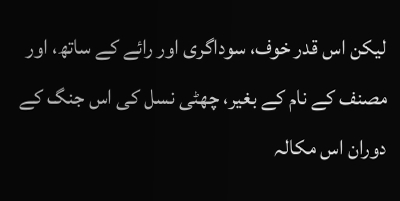لیکن اس قدر خوف، سوداگری اور رائے کے ساتھ، اور مصنف کے نام کے بغیر، چھٹی نسل کی اس جنگ کے دوران اس مکالہ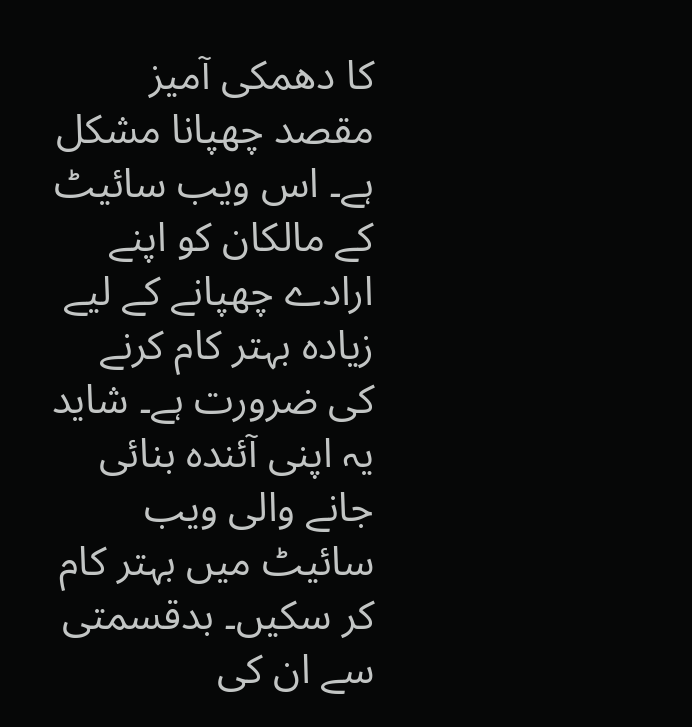کا دھمکی آمیز مقصد چھپانا مشکل ہے۔ اس ویب سائیٹ کے مالکان کو اپنے ارادے چھپانے کے لیے زیادہ بہتر کام کرنے کی ضرورت ہے۔ شاید یہ اپنی آئندہ بنائی جانے والی ویب سائیٹ میں بہتر کام کر سکیں۔ بدقسمتی سے ان کی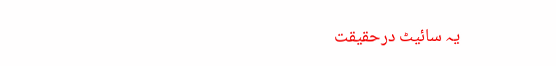یہ سائیٹ درحقیقت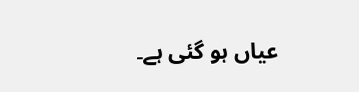عیاں ہو گئی ہے۔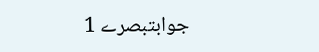جوابتبصرے 1